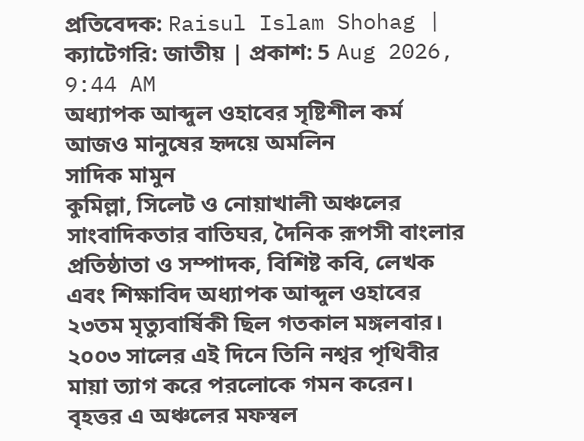প্রতিবেদক: Raisul Islam Shohag | ক্যাটেগরি: জাতীয় | প্রকাশ: 5 Aug 2026, 9:44 AM
অধ্যাপক আব্দুল ওহাবের সৃষ্টিশীল কর্ম আজও মানুষের হৃদয়ে অমলিন
সাদিক মামুন
কুমিল্লা, সিলেট ও নোয়াখালী অঞ্চলের সাংবাদিকতার বাতিঘর, দৈনিক রূপসী বাংলার প্রতিষ্ঠাতা ও সম্পাদক, বিশিষ্ট কবি, লেখক এবং শিক্ষাবিদ অধ্যাপক আব্দুল ওহাবের ২৩তম মৃত্যুবার্ষিকী ছিল গতকাল মঙ্গলবার।
২০০৩ সালের এই দিনে তিনি নশ্বর পৃথিবীর মায়া ত্যাগ করে পরলোকে গমন করেন। বৃহত্তর এ অঞ্চলের মফস্বল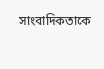সাংবাদিকতাকে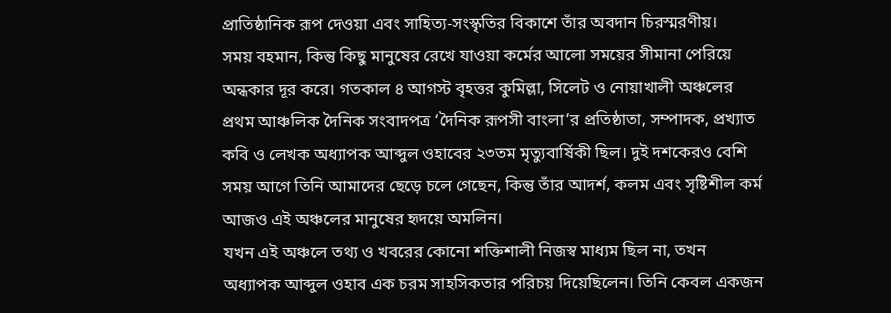প্রাতিষ্ঠানিক রূপ দেওয়া এবং সাহিত্য-সংস্কৃতির বিকাশে তাঁর অবদান চিরস্মরণীয়।
সময় বহমান, কিন্তু কিছু মানুষের রেখে যাওয়া কর্মের আলো সময়ের সীমানা পেরিয়ে অন্ধকার দূর করে। গতকাল ৪ আগস্ট বৃহত্তর কুমিল্লা, সিলেট ও নোয়াখালী অঞ্চলের প্রথম আঞ্চলিক দৈনিক সংবাদপত্র ‘দৈনিক রূপসী বাংলা’র প্রতিষ্ঠাতা, সম্পাদক, প্রখ্যাত কবি ও লেখক অধ্যাপক আব্দুল ওহাবের ২৩তম মৃত্যুবার্ষিকী ছিল। দুই দশকেরও বেশি সময় আগে তিনি আমাদের ছেড়ে চলে গেছেন, কিন্তু তাঁর আদর্শ, কলম এবং সৃষ্টিশীল কর্ম আজও এই অঞ্চলের মানুষের হৃদয়ে অমলিন।
যখন এই অঞ্চলে তথ্য ও খবরের কোনো শক্তিশালী নিজস্ব মাধ্যম ছিল না, তখন অধ্যাপক আব্দুল ওহাব এক চরম সাহসিকতার পরিচয় দিয়েছিলেন। তিনি কেবল একজন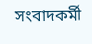সংবাদকর্মী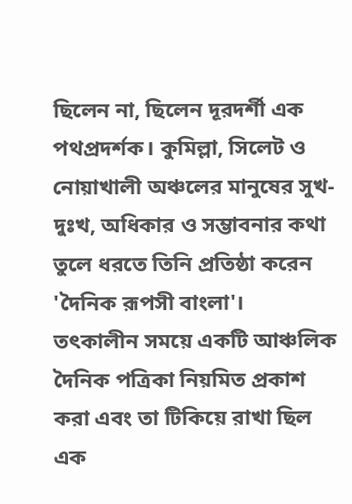ছিলেন না, ছিলেন দূরদর্শী এক পথপ্রদর্শক। কুমিল্লা, সিলেট ও নোয়াখালী অঞ্চলের মানুষের সুখ-দুঃখ, অধিকার ও সম্ভাবনার কথা তুলে ধরতে তিনি প্রতিষ্ঠা করেন 'দৈনিক রূপসী বাংলা'।
তৎকালীন সময়ে একটি আঞ্চলিক দৈনিক পত্রিকা নিয়মিত প্রকাশ করা এবং তা টিকিয়ে রাখা ছিল এক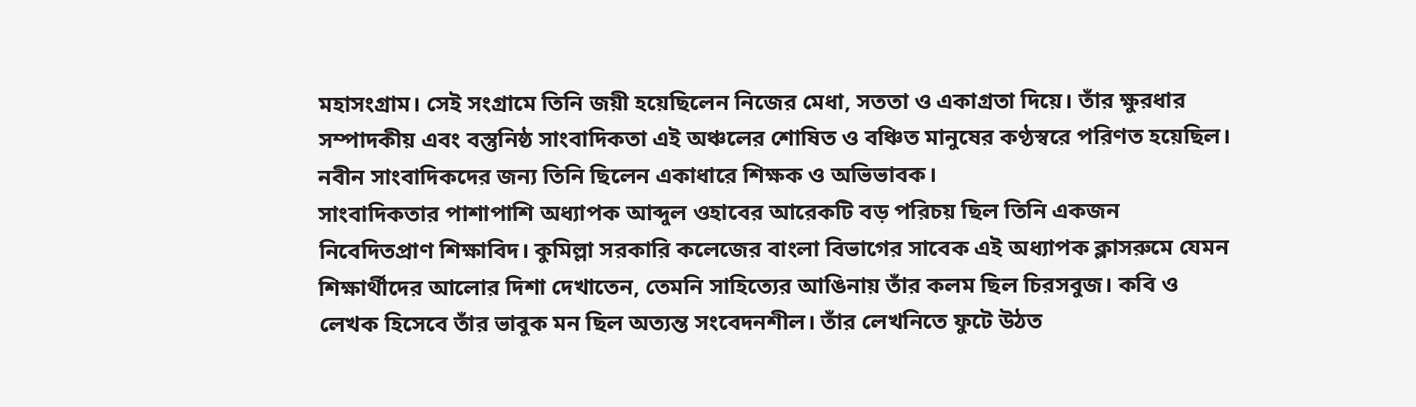মহাসংগ্রাম। সেই সংগ্রামে তিনি জয়ী হয়েছিলেন নিজের মেধা, সততা ও একাগ্রতা দিয়ে। তাঁর ক্ষুরধার সম্পাদকীয় এবং বস্তুনিষ্ঠ সাংবাদিকতা এই অঞ্চলের শোষিত ও বঞ্চিত মানুষের কণ্ঠস্বরে পরিণত হয়েছিল। নবীন সাংবাদিকদের জন্য তিনি ছিলেন একাধারে শিক্ষক ও অভিভাবক।
সাংবাদিকতার পাশাপাশি অধ্যাপক আব্দুল ওহাবের আরেকটি বড় পরিচয় ছিল তিনি একজন নিবেদিতপ্রাণ শিক্ষাবিদ। কুমিল্লা সরকারি কলেজের বাংলা বিভাগের সাবেক এই অধ্যাপক ক্লাসরুমে যেমন শিক্ষার্থীদের আলোর দিশা দেখাতেন, তেমনি সাহিত্যের আঙিনায় তাঁর কলম ছিল চিরসবুজ। কবি ও লেখক হিসেবে তাঁর ভাবুক মন ছিল অত্যন্ত সংবেদনশীল। তাঁর লেখনিতে ফুটে উঠত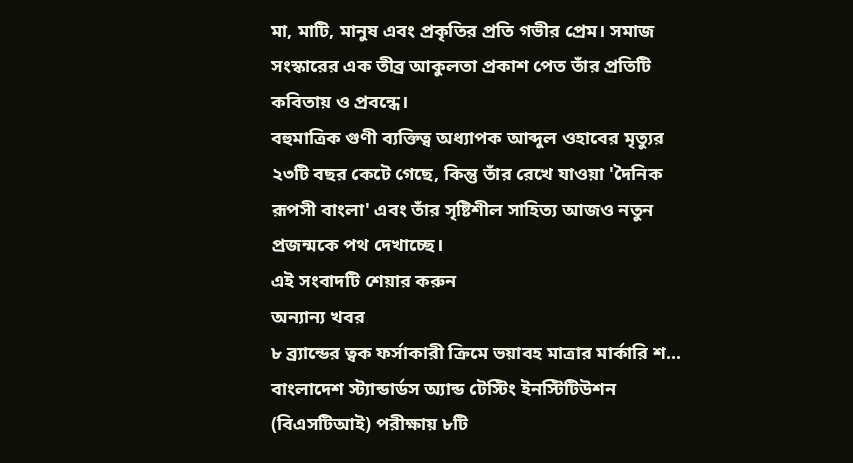মা, মাটি, মানুষ এবং প্রকৃতির প্রতি গভীর প্রেম। সমাজ সংস্কারের এক তীব্র আকুলতা প্রকাশ পেত তাঁর প্রতিটি কবিতায় ও প্রবন্ধে।
বহুমাত্রিক গুণী ব্যক্তিত্ব অধ্যাপক আব্দুল ওহাবের মৃত্যুর ২৩টি বছর কেটে গেছে, কিন্তু তাঁর রেখে যাওয়া 'দৈনিক রূপসী বাংলা' এবং তাঁর সৃষ্টিশীল সাহিত্য আজও নতুন প্রজন্মকে পথ দেখাচ্ছে।
এই সংবাদটি শেয়ার করুন
অন্যান্য খবর
৮ ব্র্যান্ডের ত্বক ফর্সাকারী ক্রিমে ভয়াবহ মাত্রার মার্কারি শ...
বাংলাদেশ স্ট্যান্ডার্ডস অ্যান্ড টেস্টিং ইনস্টিটিউশন (বিএসটিআই) পরীক্ষায় ৮টি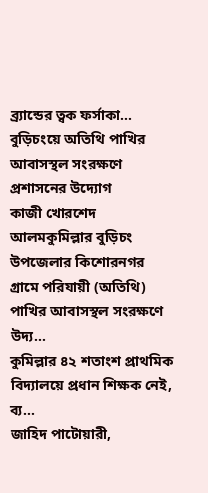ব্র্যান্ডের ত্বক ফর্সাকা...
বুড়িচংয়ে অতিথি পাখির আবাসস্থল সংরক্ষণে প্রশাসনের উদ্যোগ
কাজী খোরশেদ আলমকুমিল্লার বুড়িচং উপজেলার কিশোরনগর গ্রামে পরিযায়ী (অতিথি) পাখির আবাসস্থল সংরক্ষণে উদ্য...
কুমিল্লার ৪২ শতাংশ প্রাথমিক বিদ্যালয়ে প্রধান শিক্ষক নেই, ব্য...
জাহিদ পাটোয়ারী,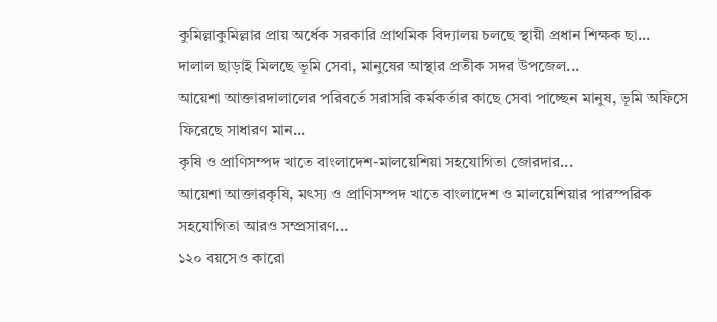কুমিল্লাকুমিল্লার প্রায় অর্ধেক সরকারি প্রাথমিক বিদ্যালয় চলছে স্থায়ী প্রধান শিক্ষক ছা...
দালাল ছাড়াই মিলছে ভূমি সেবা, মানুষের আস্থার প্রতীক সদর উপজেল...
আয়েশা আক্তারদালালের পরিবর্তে সরাসরি কর্মকর্তার কাছে সেবা পাচ্ছেন মানুষ, ভূমি অফিসে ফিরেছে সাধারণ মান...
কৃষি ও প্রাণিসম্পদ খাতে বাংলাদেশ-মালয়েশিয়া সহযোগিতা জোরদার...
আয়েশা আক্তারকৃষি, মৎস্য ও প্রাণিসম্পদ খাতে বাংলাদেশ ও মালয়েশিয়ার পারস্পরিক সহযোগিতা আরও সম্প্রসারণ...
১২০ বয়সেও কারো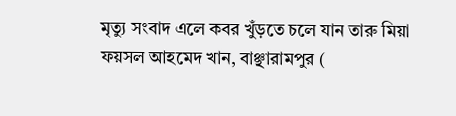মৃত্যু সংবাদ এলে কবর খুঁড়তে চলে যান তারু মিয়া
ফয়সল আহমেদ খান, বাঞ্ছারামপুর (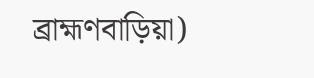ব্রাহ্মণবাড়িয়া)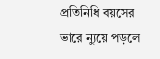প্রতিনিধি বয়সের ভারে ন্যুয়ে পড়লে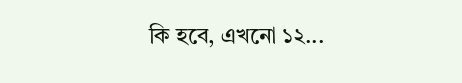কি হবে, এখনো ১২...